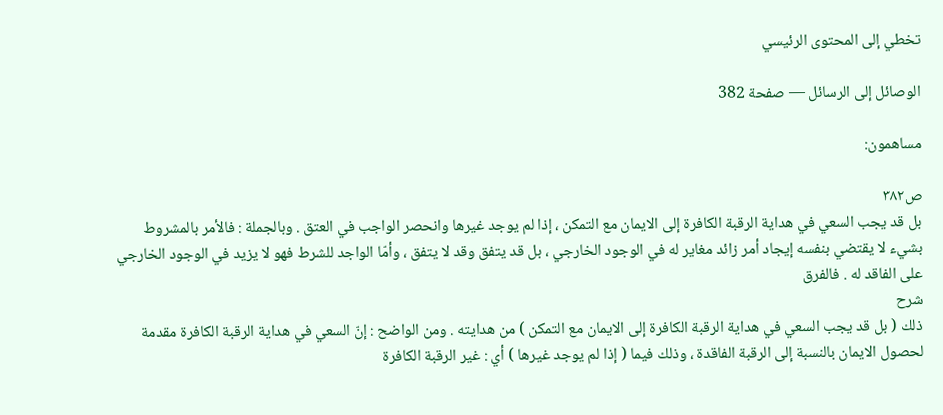تخطي إلى المحتوى الرئيسي

الوصائل إلى الرسائل — صفحة 382

مساهمون:

ص٣٨٢
بل قد يجب السعي في هداية الرقبة الكافرة إلى الايمان مع التمكن ، إذا لم يوجد غيرها وانحصر الواجب في العتق . وبالجملة : فالأمر بالمشروط بشيء لا يقتضي بنفسه إيجاد أمر زائد مغاير له في الوجود الخارجي ، بل قد يتفق وقد لا يتفق ، وأمّا الواجد للشرط فهو لا يزيد في الوجود الخارجي على الفاقد له . فالفرق
شرح
ذلك ( بل قد يجب السعي في هداية الرقبة الكافرة إلى الايمان مع التمكن ) من هدايته . ومن الواضح : إنّ السعي في هداية الرقبة الكافرة مقدمة لحصول الايمان بالنسبة إلى الرقبة الفاقدة ، وذلك فيما ( إذا لم يوجد غيرها ) أي : غير الرقبة الكافرة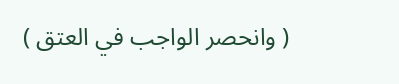( وانحصر الواجب في العتق )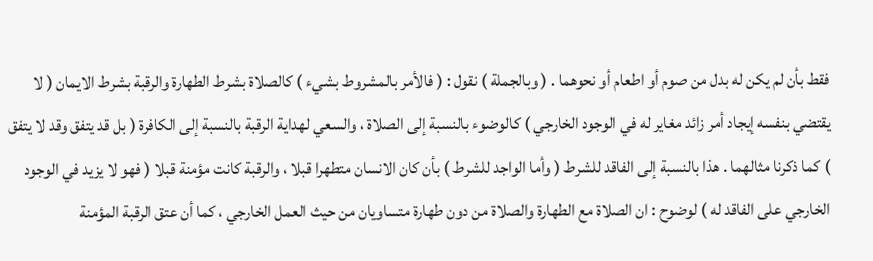فقط بأن لم يكن له بدل من صوم أو اطعام أو نحوهما . ( وبالجملة ) نقول : ( فالأمر بالمشروط بشيء ) كالصلاة بشرط الطهارة والرقبة بشرط الايمان ( لا يقتضي بنفسه إيجاد أمر زائد مغاير له في الوجود الخارجي ) كالوضوء بالنسبة إلى الصلاة ، والسعي لهداية الرقبة بالنسبة إلى الكافرة ( بل قد يتفق وقد لا يتفق ) كما ذكرنا مثالهما . هذا بالنسبة إلى الفاقد للشرط ( وأما الواجد للشرط ) بأن كان الانسان متطهرا قبلا ، والرقبة كانت مؤمنة قبلا ( فهو لا يزيد في الوجود الخارجي على الفاقد له ) لوضوح : ان الصلاة مع الطهارة والصلاة من دون طهارة متساويان من حيث العمل الخارجي ، كما أن عتق الرقبة المؤمنة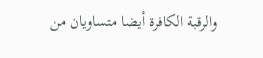والرقبة الكافرة أيضا متساويان من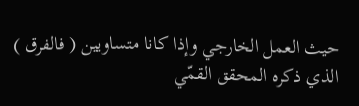حيث العمل الخارجي وإذا كانا متساويين ( فالفرق ) الذي ذكره المحقق القمّي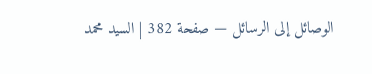الوصائل إلى الرسائل — صفحة 382 | السيد محمد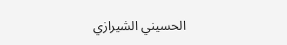الحسيني الشيرازي